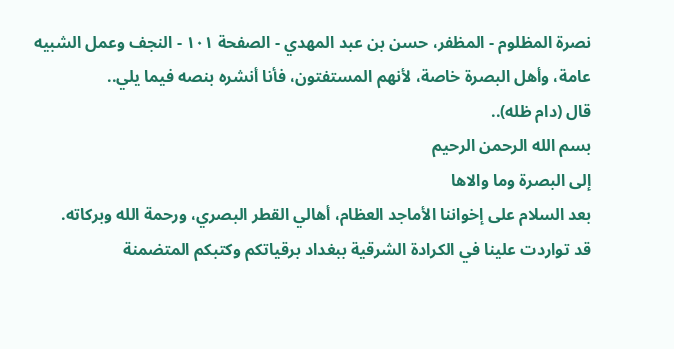نصرة المظلوم - المظفر، حسن بن عبد المهدي - الصفحة ١٠١ - النجف وعمل الشبيه
عامة، وأهل البصرة خاصة، لأنهم المستفتون، فأنا أنشره بنصه فيما يلي..
قال (دام ظله)..
بسم الله الرحمن الرحيم
إلى البصرة وما والاها
بعد السلام على إخواننا الأماجد العظام، أهالي القطر البصري، ورحمة الله وبركاته.
قد تواردت علينا في الكرادة الشرقية ببغداد برقياتكم وكتبكم المتضمنة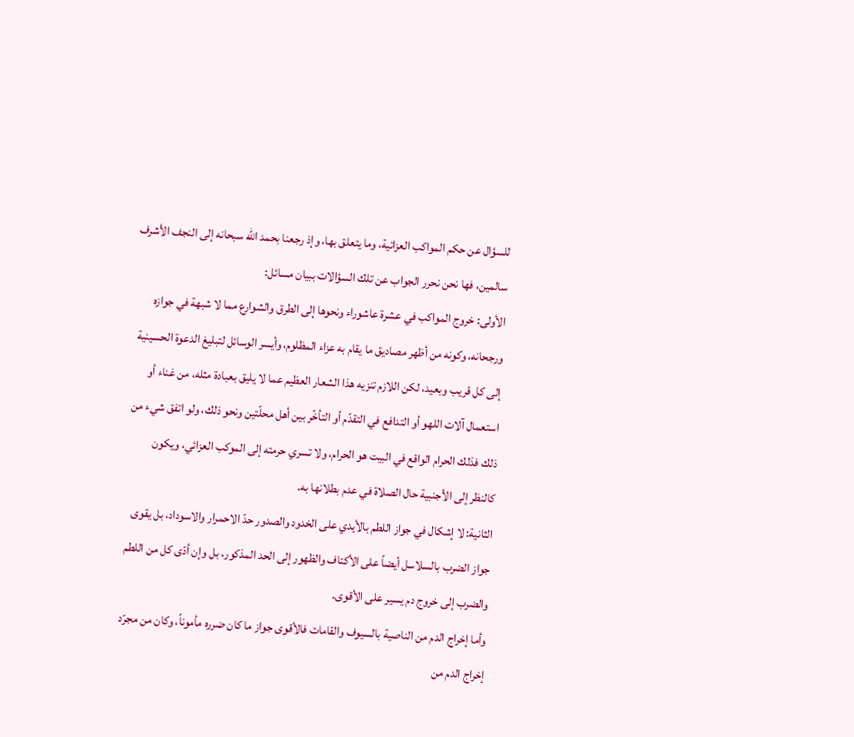للسؤال عن حكم المواكب العزائية، وما يتعلق بها، وإذ رجعنا بحمد الله سبحانه إلى النجف الأشرف سالمين، فها نحن نحرر الجواب عن تلك السؤالات ببيان مسائل:
الأولى: خروج المواكب في عشرة عاشوراء ونحوها إلى الطرق والشوارع مما لا شبهة في جوازه ورجحانه، وكونه من أظهر مصاديق ما يقام به عزاء المظلوم، وأيسر الوسائل لتبليغ الدعوة الحسينية إلى كل قريب وبعيد، لكن اللازم تنزيه هذا الشعار العظيم عما لا يليق بعبادة مثله، من غناء أو استعمال آلات اللهو أو التدافع في التقدّم أو التأخّر بين أهل محلّتين ونحو ذلك، ولو اتفق شيء من ذلك فذلك الحرام الواقع في البيت هو الحرام، ولا تسري حرمته إلى الموكب العزائي، ويكون كالنظر إلى الأجنبية حال الصلاة في عدم بطلانها به.
الثانية: لا إشكال في جواز اللطم بالأيدي على الخدود والصدور حدّ الاحمرار والاسوداد، بل يقوى جواز الضرب بالسلاسل أيضاً على الأكتاف والظهور إلى الحد المذكور، بل وإن أدّى كل من اللطم والضرب إلى خروج دم يسير على الأقوى.
وأما إخراج الدم من الناصية بالسيوف والقامات فالأقوى جواز ما كان ضرره مأموناً، وكان من مجرّد إخراج الدم من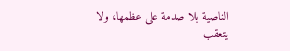الناصية بلا صدمة على عظمها، ولا يتعقب